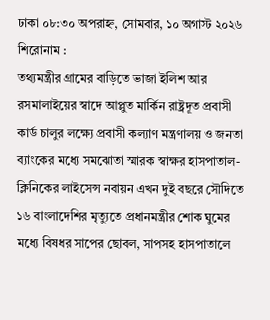ঢাকা ০৮:৩০ অপরাহ্ন, সোমবার, ১০ অগাস্ট ২০২৬
শিরোনাম :
তথ্যমন্ত্রীর গ্ৰামের বাড়িতে ভাজা ইলিশ আর রসমালাইয়ের স্বাদে আপ্লুত মার্কিন রাষ্ট্রদূত প্রবাসী কার্ড চালুর লক্ষ্যে প্রবাসী কল্যাণ মন্ত্রণালয় ও জনতা ব্যাংকের মধ্যে সমঝোতা স্মারক স্বাক্ষর হাসপাতাল-ক্লিনিকের লাইসেন্স নবায়ন এখন দুই বছরে সৌদিতে ১৬ বাংলাদেশির মৃত্যুতে প্রধানমন্ত্রীর শোক ঘুমের মধ্যে বিষধর সাপের ছোবল, সাপসহ হাসপাতালে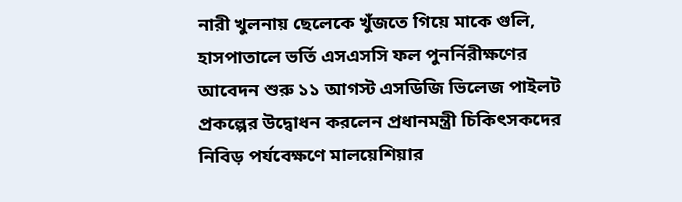নারী খুলনায় ছেলেকে খুঁজতে গিয়ে মাকে গুলি, হাসপাতালে ভর্তি এসএসসি ফল পুনর্নিরীক্ষণের আবেদন শুরু ১১ আগস্ট এসডিজি ভিলেজ পাইলট প্রকল্পের উদ্বোধন করলেন প্রধানমন্ত্রী চিকিৎসকদের নিবিড় পর্যবেক্ষণে মালয়েশিয়ার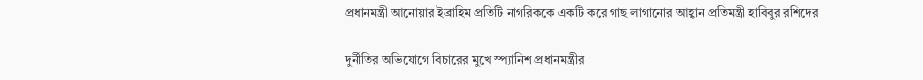প্রধানমন্ত্রী আনোয়ার ইব্রাহিম প্রতিটি নাগরিককে একটি করে গাছ লাগানোর আহ্বান প্রতিমন্ত্রী হাবিবুর রশিদের

দুর্নীতির অভিযোগে বিচারের মুখে স্প্যানিশ প্রধানমন্ত্রীর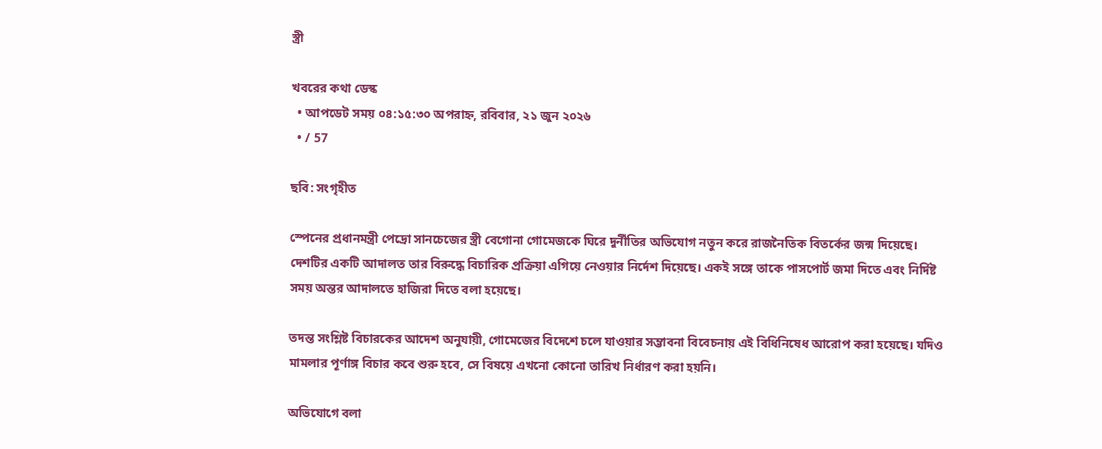স্ত্রী

খবরের কথা ডেস্ক
  • আপডেট সময় ০৪:১৫:৩০ অপরাহ্ন, রবিবার, ২১ জুন ২০২৬
  • / 57

ছবি: সংগৃহীত

স্পেনের প্রধানমন্ত্রী পেদ্রো সানচেজের স্ত্রী বেগোনা গোমেজকে ঘিরে দুর্নীতির অভিযোগ নতুন করে রাজনৈতিক বিতর্কের জন্ম দিয়েছে। দেশটির একটি আদালত তার বিরুদ্ধে বিচারিক প্রক্রিয়া এগিয়ে নেওয়ার নির্দেশ দিয়েছে। একই সঙ্গে তাকে পাসপোর্ট জমা দিতে এবং নির্দিষ্ট সময় অন্তর আদালতে হাজিরা দিতে বলা হয়েছে।

তদন্ত সংশ্লিষ্ট বিচারকের আদেশ অনুযায়ী, গোমেজের বিদেশে চলে যাওয়ার সম্ভাবনা বিবেচনায় এই বিধিনিষেধ আরোপ করা হয়েছে। যদিও মামলার পূর্ণাঙ্গ বিচার কবে শুরু হবে, সে বিষয়ে এখনো কোনো তারিখ নির্ধারণ করা হয়নি।

অভিযোগে বলা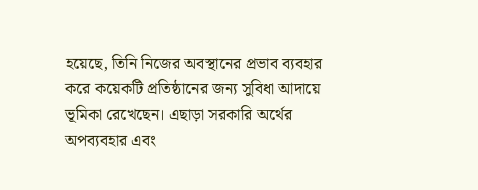হয়েছে, তিনি নিজের অবস্থানের প্রভাব ব্যবহার করে কয়েকটি প্রতিষ্ঠানের জন্য সুবিধা আদায়ে ভূমিকা রেখেছেন। এছাড়া সরকারি অর্থের অপব্যবহার এবং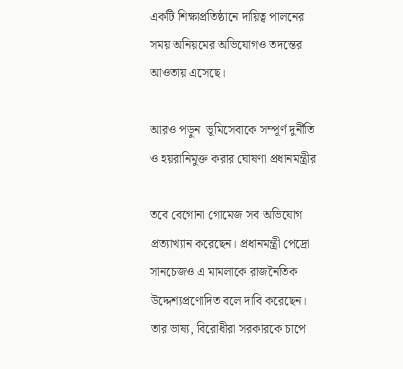একটি শিক্ষাপ্রতিষ্ঠানে দায়িত্ব পালনের সময় অনিয়মের অভিযোগও তদন্তের আওতায় এসেছে।

আরও পড়ুন  ভূমিসেবাকে সম্পূর্ণ দুর্নীতি ও হয়রানিমুক্ত করার ঘোষণা প্রধানমন্ত্রীর

তবে বেগোনা গোমেজ সব অভিযোগ প্রত্যাখ্যান করেছেন। প্রধানমন্ত্রী পেদ্রো সানচেজও এ মামলাকে রাজনৈতিক উদ্দেশ্যপ্রণোদিত বলে দাবি করেছেন। তার ভাষ্য, বিরোধীরা সরকারকে চাপে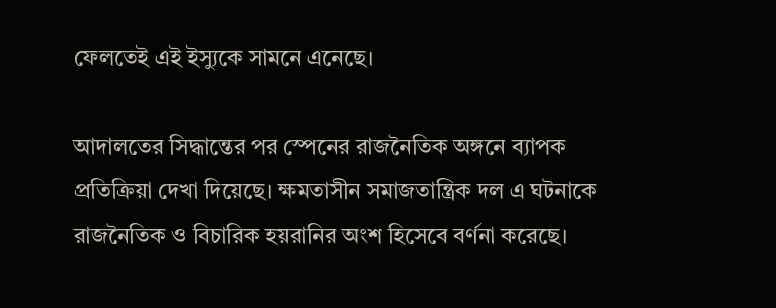ফেলতেই এই ইস্যুকে সামনে এনেছে।

আদালতের সিদ্ধান্তের পর স্পেনের রাজনৈতিক অঙ্গনে ব্যাপক প্রতিক্রিয়া দেখা দিয়েছে। ক্ষমতাসীন সমাজতান্ত্রিক দল এ ঘটনাকে রাজনৈতিক ও বিচারিক হয়রানির অংশ হিসেবে বর্ণনা করেছে।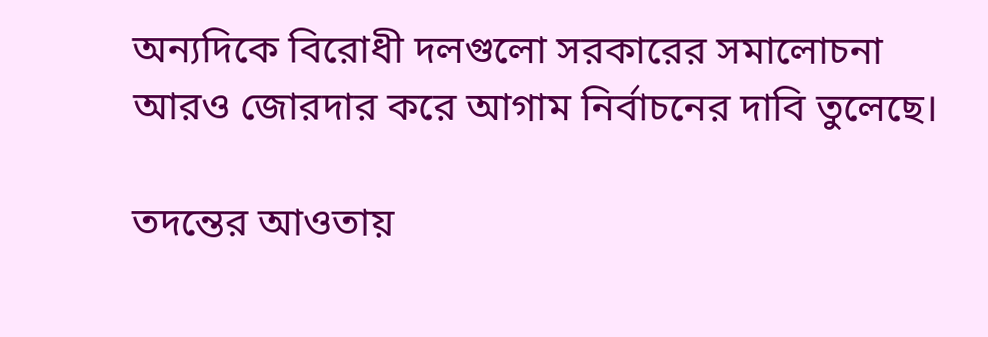অন্যদিকে বিরোধী দলগুলো সরকারের সমালোচনা আরও জোরদার করে আগাম নির্বাচনের দাবি তুলেছে।

তদন্তের আওতায়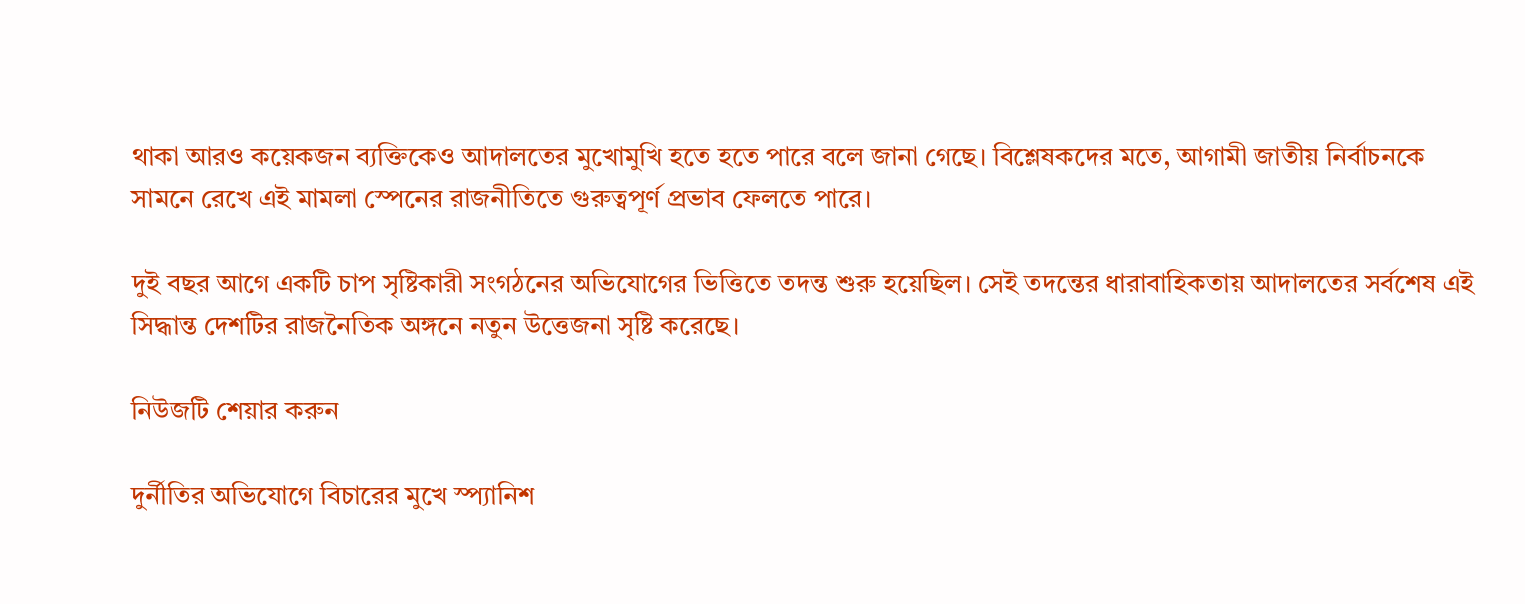থাকা আরও কয়েকজন ব্যক্তিকেও আদালতের মুখোমুখি হতে হতে পারে বলে জানা গেছে। বিশ্লেষকদের মতে, আগামী জাতীয় নির্বাচনকে সামনে রেখে এই মামলা স্পেনের রাজনীতিতে গুরুত্বপূর্ণ প্রভাব ফেলতে পারে।

দুই বছর আগে একটি চাপ সৃষ্টিকারী সংগঠনের অভিযোগের ভিত্তিতে তদন্ত শুরু হয়েছিল। সেই তদন্তের ধারাবাহিকতায় আদালতের সর্বশেষ এই সিদ্ধান্ত দেশটির রাজনৈতিক অঙ্গনে নতুন উত্তেজনা সৃষ্টি করেছে।

নিউজটি শেয়ার করুন

দুর্নীতির অভিযোগে বিচারের মুখে স্প্যানিশ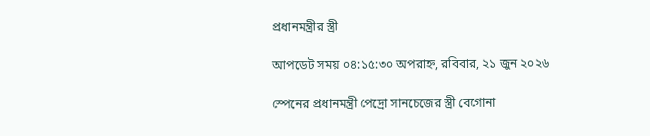প্রধানমন্ত্রীর স্ত্রী

আপডেট সময় ০৪:১৫:৩০ অপরাহ্ন, রবিবার, ২১ জুন ২০২৬

স্পেনের প্রধানমন্ত্রী পেদ্রো সানচেজের স্ত্রী বেগোনা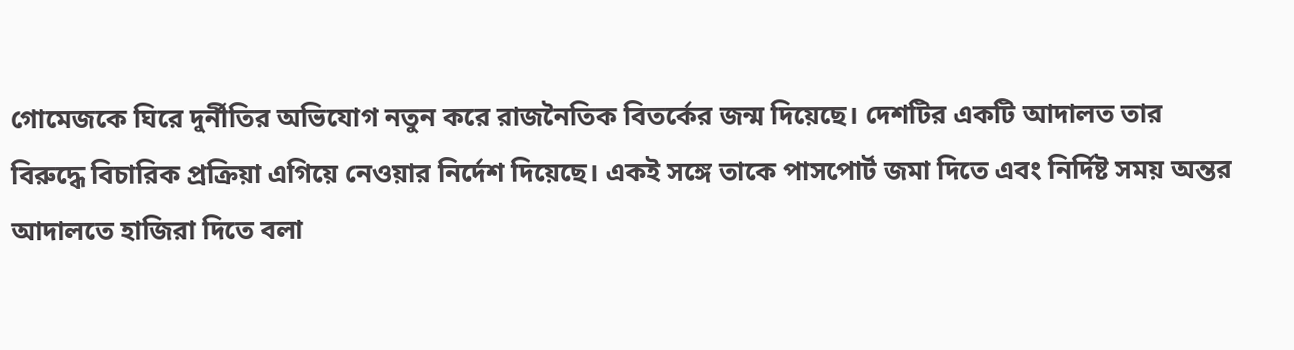গোমেজকে ঘিরে দুর্নীতির অভিযোগ নতুন করে রাজনৈতিক বিতর্কের জন্ম দিয়েছে। দেশটির একটি আদালত তার বিরুদ্ধে বিচারিক প্রক্রিয়া এগিয়ে নেওয়ার নির্দেশ দিয়েছে। একই সঙ্গে তাকে পাসপোর্ট জমা দিতে এবং নির্দিষ্ট সময় অন্তর আদালতে হাজিরা দিতে বলা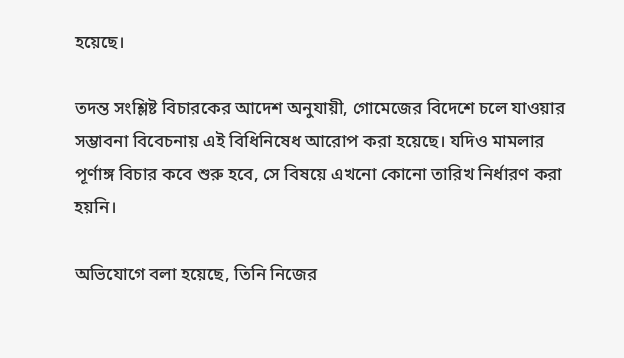হয়েছে।

তদন্ত সংশ্লিষ্ট বিচারকের আদেশ অনুযায়ী, গোমেজের বিদেশে চলে যাওয়ার সম্ভাবনা বিবেচনায় এই বিধিনিষেধ আরোপ করা হয়েছে। যদিও মামলার পূর্ণাঙ্গ বিচার কবে শুরু হবে, সে বিষয়ে এখনো কোনো তারিখ নির্ধারণ করা হয়নি।

অভিযোগে বলা হয়েছে, তিনি নিজের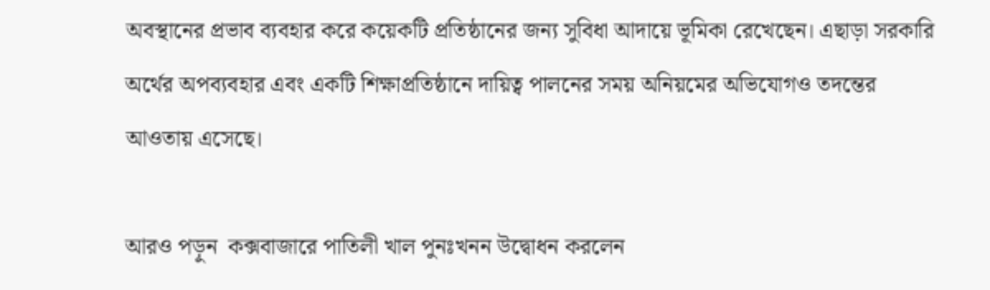অবস্থানের প্রভাব ব্যবহার করে কয়েকটি প্রতিষ্ঠানের জন্য সুবিধা আদায়ে ভূমিকা রেখেছেন। এছাড়া সরকারি অর্থের অপব্যবহার এবং একটি শিক্ষাপ্রতিষ্ঠানে দায়িত্ব পালনের সময় অনিয়মের অভিযোগও তদন্তের আওতায় এসেছে।

আরও পড়ুন  কক্সবাজারে পাতিলী খাল পুনঃখনন উদ্বোধন করলেন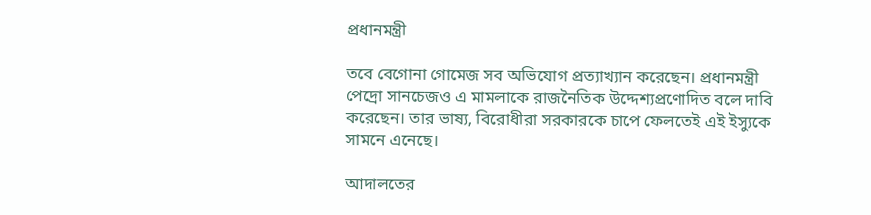প্রধানমন্ত্রী

তবে বেগোনা গোমেজ সব অভিযোগ প্রত্যাখ্যান করেছেন। প্রধানমন্ত্রী পেদ্রো সানচেজও এ মামলাকে রাজনৈতিক উদ্দেশ্যপ্রণোদিত বলে দাবি করেছেন। তার ভাষ্য, বিরোধীরা সরকারকে চাপে ফেলতেই এই ইস্যুকে সামনে এনেছে।

আদালতের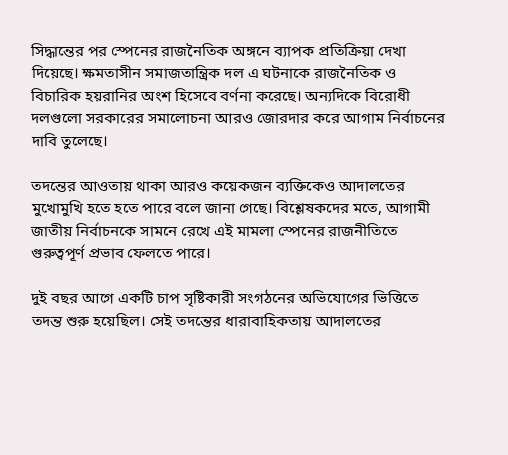সিদ্ধান্তের পর স্পেনের রাজনৈতিক অঙ্গনে ব্যাপক প্রতিক্রিয়া দেখা দিয়েছে। ক্ষমতাসীন সমাজতান্ত্রিক দল এ ঘটনাকে রাজনৈতিক ও বিচারিক হয়রানির অংশ হিসেবে বর্ণনা করেছে। অন্যদিকে বিরোধী দলগুলো সরকারের সমালোচনা আরও জোরদার করে আগাম নির্বাচনের দাবি তুলেছে।

তদন্তের আওতায় থাকা আরও কয়েকজন ব্যক্তিকেও আদালতের মুখোমুখি হতে হতে পারে বলে জানা গেছে। বিশ্লেষকদের মতে, আগামী জাতীয় নির্বাচনকে সামনে রেখে এই মামলা স্পেনের রাজনীতিতে গুরুত্বপূর্ণ প্রভাব ফেলতে পারে।

দুই বছর আগে একটি চাপ সৃষ্টিকারী সংগঠনের অভিযোগের ভিত্তিতে তদন্ত শুরু হয়েছিল। সেই তদন্তের ধারাবাহিকতায় আদালতের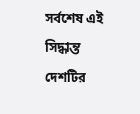সর্বশেষ এই সিদ্ধান্ত দেশটির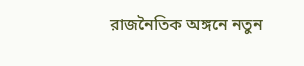রাজনৈতিক অঙ্গনে নতুন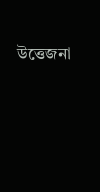উত্তেজনা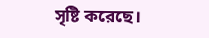সৃষ্টি করেছে।